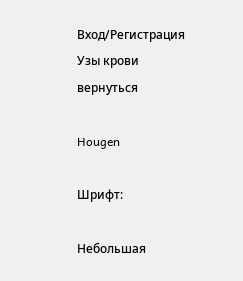Вход/Регистрация
Узы крови
вернуться

Hougen

Шрифт:

Небольшая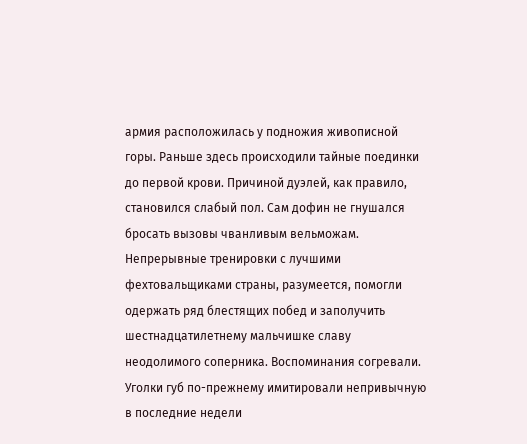армия расположилась у подножия живописной горы. Раньше здесь происходили тайные поединки до первой крови. Причиной дуэлей, как правило, становился слабый пол. Сам дофин не гнушался бросать вызовы чванливым вельможам. Непрерывные тренировки с лучшими фехтовальщиками страны, разумеется, помогли одержать ряд блестящих побед и заполучить шестнадцатилетнему мальчишке славу неодолимого соперника. Воспоминания согревали. Уголки губ по-прежнему имитировали непривычную в последние недели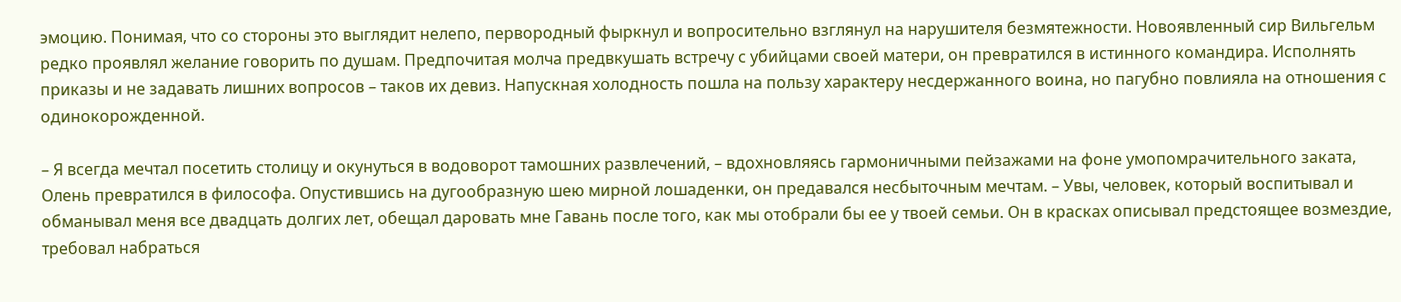эмоцию. Понимая, что со стороны это выглядит нелепо, первородный фыркнул и вопросительно взглянул на нарушителя безмятежности. Новоявленный сир Вильгельм редко проявлял желание говорить по душам. Предпочитая молча предвкушать встречу с убийцами своей матери, он превратился в истинного командира. Исполнять приказы и не задавать лишних вопросов – таков их девиз. Напускная холодность пошла на пользу характеру несдержанного воина, но пагубно повлияла на отношения с одинокорожденной.

– Я всегда мечтал посетить столицу и окунуться в водоворот тамошних развлечений, – вдохновляясь гармоничными пейзажами на фоне умопомрачительного заката, Олень превратился в философа. Опустившись на дугообразную шею мирной лошаденки, он предавался несбыточным мечтам. – Увы, человек, который воспитывал и обманывал меня все двадцать долгих лет, обещал даровать мне Гавань после того, как мы отобрали бы ее у твоей семьи. Он в красках описывал предстоящее возмездие, требовал набраться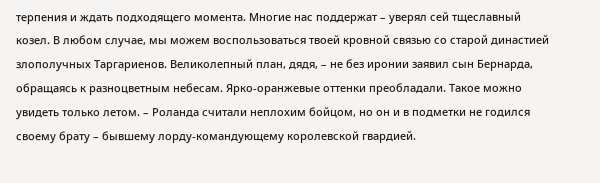терпения и ждать подходящего момента. Многие нас поддержат – уверял сей тщеславный козел. В любом случае, мы можем воспользоваться твоей кровной связью со старой династией злополучных Таргариенов. Великолепный план, дядя, – не без иронии заявил сын Бернарда, обращаясь к разноцветным небесам. Ярко-оранжевые оттенки преобладали. Такое можно увидеть только летом. – Роланда считали неплохим бойцом, но он и в подметки не годился своему брату – бывшему лорду-командующему королевской гвардией.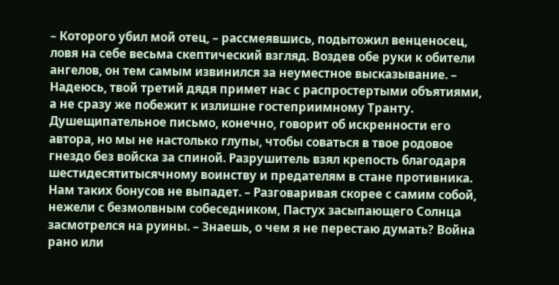– Которого убил мой отец, – рассмеявшись, подытожил венценосец, ловя на себе весьма скептический взгляд. Воздев обе руки к обители ангелов, он тем самым извинился за неуместное высказывание. – Надеюсь, твой третий дядя примет нас с распростертыми объятиями, а не сразу же побежит к излишне гостеприимному Транту. Душещипательное письмо, конечно, говорит об искренности его автора, но мы не настолько глупы, чтобы соваться в твое родовое гнездо без войска за спиной. Разрушитель взял крепость благодаря шестидесятитысячному воинству и предателям в стане противника. Нам таких бонусов не выпадет. – Разговаривая скорее с самим собой, нежели с безмолвным собеседником, Пастух засыпающего Солнца засмотрелся на руины. – Знаешь, о чем я не перестаю думать? Война рано или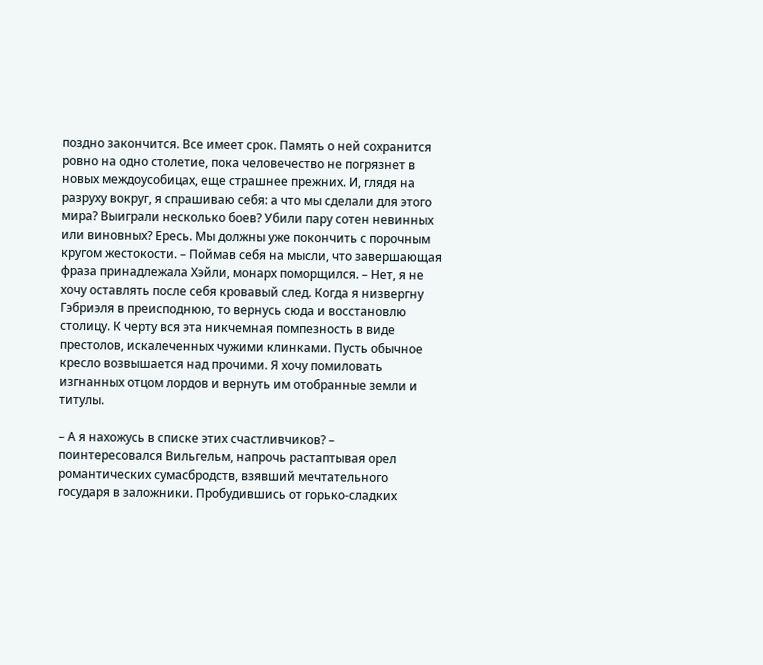поздно закончится. Все имеет срок. Память о ней сохранится ровно на одно столетие, пока человечество не погрязнет в новых междоусобицах, еще страшнее прежних. И, глядя на разруху вокруг, я спрашиваю себя: а что мы сделали для этого мира? Выиграли несколько боев? Убили пару сотен невинных или виновных? Ересь. Мы должны уже покончить с порочным кругом жестокости. – Поймав себя на мысли, что завершающая фраза принадлежала Хэйли, монарх поморщился. – Нет, я не хочу оставлять после себя кровавый след. Когда я низвергну Гэбриэля в преисподнюю, то вернусь сюда и восстановлю столицу. К черту вся эта никчемная помпезность в виде престолов, искалеченных чужими клинками. Пусть обычное кресло возвышается над прочими. Я хочу помиловать изгнанных отцом лордов и вернуть им отобранные земли и титулы.

– А я нахожусь в списке этих счастливчиков? – поинтересовался Вильгельм, напрочь растаптывая орел романтических сумасбродств, взявший мечтательного государя в заложники. Пробудившись от горько-сладких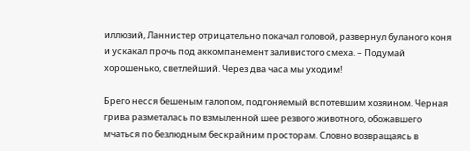иллюзий, Ланнистер отрицательно покачал головой, развернул буланого коня и ускакал прочь под аккомпанемент заливистого смеха. – Подумай хорошенько, светлейший. Через два часа мы уходим!

Брего несся бешеным галопом, подгоняемый вспотевшим хозяином. Черная грива разметалась по взмыленной шее резвого животного, обожавшего мчаться по безлюдным бескрайним просторам. Словно возвращаясь в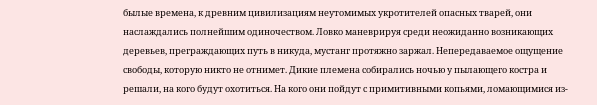былые времена, к древним цивилизациям неутомимых укротителей опасных тварей, они наслаждались полнейшим одиночеством. Ловко маневрируя среди неожиданно возникающих деревьев, преграждающих путь в никуда, мустанг протяжно заржал. Непередаваемое ощущение свободы, которую никто не отнимет. Дикие племена собирались ночью у пылающего костра и решали, на кого будут охотиться. На кого они пойдут с примитивными копьями, ломающимися из-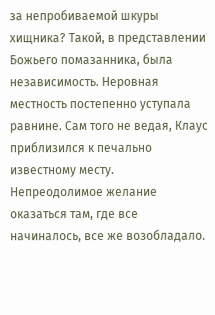за непробиваемой шкуры хищника? Такой, в представлении Божьего помазанника, была независимость. Неровная местность постепенно уступала равнине. Сам того не ведая, Клаус приблизился к печально известному месту. Непреодолимое желание оказаться там, где все начиналось, все же возобладало.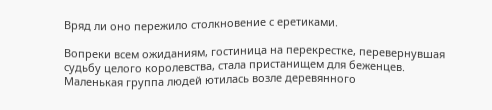Вряд ли оно пережило столкновение с еретиками.

Вопреки всем ожиданиям, гостиница на перекрестке, перевернувшая судьбу целого королевства, стала пристанищем для беженцев. Маленькая группа людей ютилась возле деревянного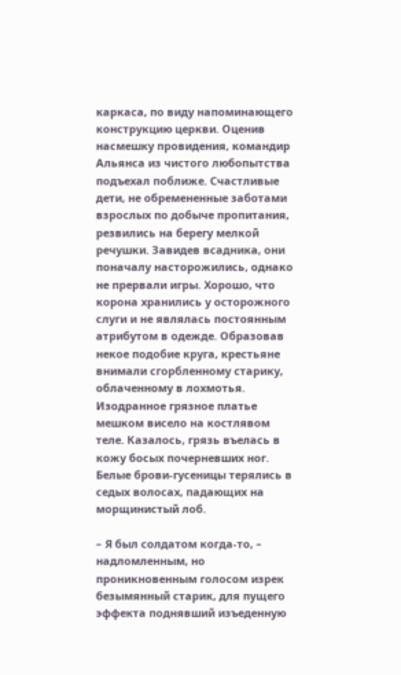каркаса, по виду напоминающего конструкцию церкви. Оценив насмешку провидения, командир Альянса из чистого любопытства подъехал поближе. Счастливые дети, не обремененные заботами взрослых по добыче пропитания, резвились на берегу мелкой речушки. Завидев всадника, они поначалу насторожились, однако не прервали игры. Хорошо, что корона хранились у осторожного слуги и не являлась постоянным атрибутом в одежде. Образовав некое подобие круга, крестьяне внимали сгорбленному старику, облаченному в лохмотья. Изодранное грязное платье мешком висело на костлявом теле. Казалось, грязь въелась в кожу босых почерневших ног. Белые брови-гусеницы терялись в седых волосах, падающих на морщинистый лоб.

– Я был солдатом когда-то, – надломленным, но проникновенным голосом изрек безымянный старик, для пущего эффекта поднявший изъеденную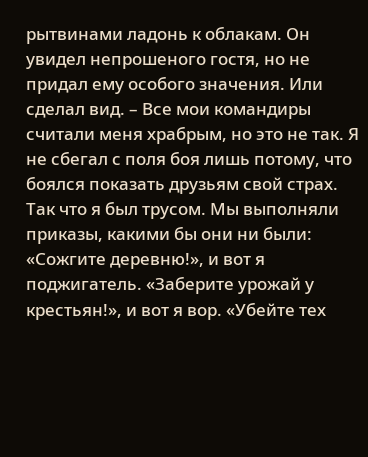рытвинами ладонь к облакам. Он увидел непрошеного гостя, но не придал ему особого значения. Или сделал вид. – Все мои командиры считали меня храбрым, но это не так. Я не сбегал с поля боя лишь потому, что боялся показать друзьям свой страх. Так что я был трусом. Мы выполняли приказы, какими бы они ни были: «Сожгите деревню!», и вот я поджигатель. «Заберите урожай у крестьян!», и вот я вор. «Убейте тех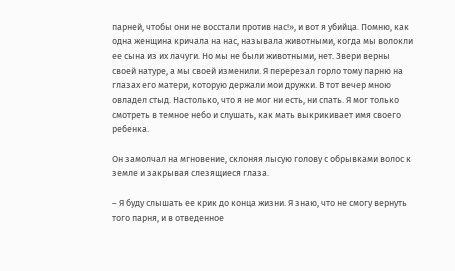парней, чтобы они не восстали против нас!», и вот я убийца. Помню, как одна женщина кричала на нас, называла животными, когда мы волокли ее сына из их лачуги. Но мы не были животными, нет. Звери верны своей натуре, а мы своей изменили. Я перерезал горло тому парню на глазах его матери, которую держали мои дружки. В тот вечер мною овладел стыд. Настолько, что я не мог ни есть, ни спать. Я мог только смотреть в темное небо и слушать, как мать выкрикивает имя своего ребенка.

Он замолчал на мгновение, склоняя лысую голову с обрывками волос к земле и закрывая слезящиеся глаза.

– Я буду слышать ее крик до конца жизни. Я знаю, что не смогу вернуть того парня, и в отведенное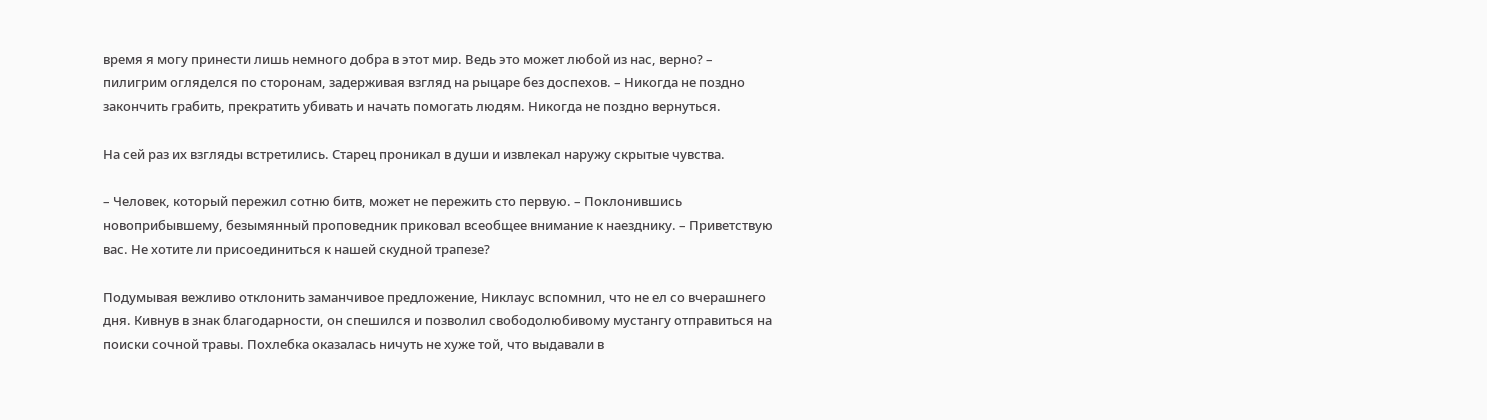время я могу принести лишь немного добра в этот мир. Ведь это может любой из нас, верно? – пилигрим огляделся по сторонам, задерживая взгляд на рыцаре без доспехов. – Никогда не поздно закончить грабить, прекратить убивать и начать помогать людям. Никогда не поздно вернуться.

На сей раз их взгляды встретились. Старец проникал в души и извлекал наружу скрытые чувства.

– Человек, который пережил сотню битв, может не пережить сто первую. – Поклонившись новоприбывшему, безымянный проповедник приковал всеобщее внимание к наезднику. – Приветствую вас. Не хотите ли присоединиться к нашей скудной трапезе?

Подумывая вежливо отклонить заманчивое предложение, Никлаус вспомнил, что не ел со вчерашнего дня. Кивнув в знак благодарности, он спешился и позволил свободолюбивому мустангу отправиться на поиски сочной травы. Похлебка оказалась ничуть не хуже той, что выдавали в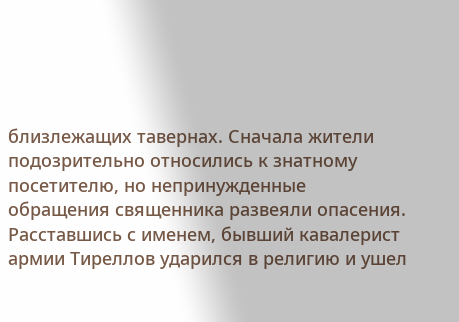близлежащих тавернах. Сначала жители подозрительно относились к знатному посетителю, но непринужденные обращения священника развеяли опасения. Расставшись с именем, бывший кавалерист армии Тиреллов ударился в религию и ушел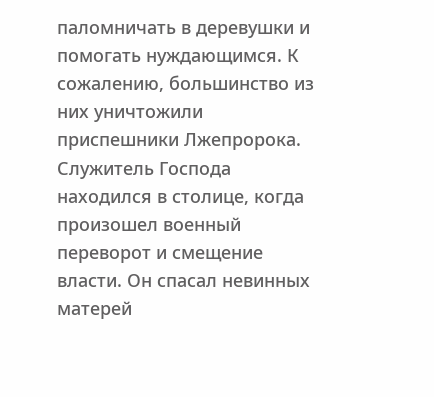паломничать в деревушки и помогать нуждающимся. К сожалению, большинство из них уничтожили приспешники Лжепророка. Служитель Господа находился в столице, когда произошел военный переворот и смещение власти. Он спасал невинных матерей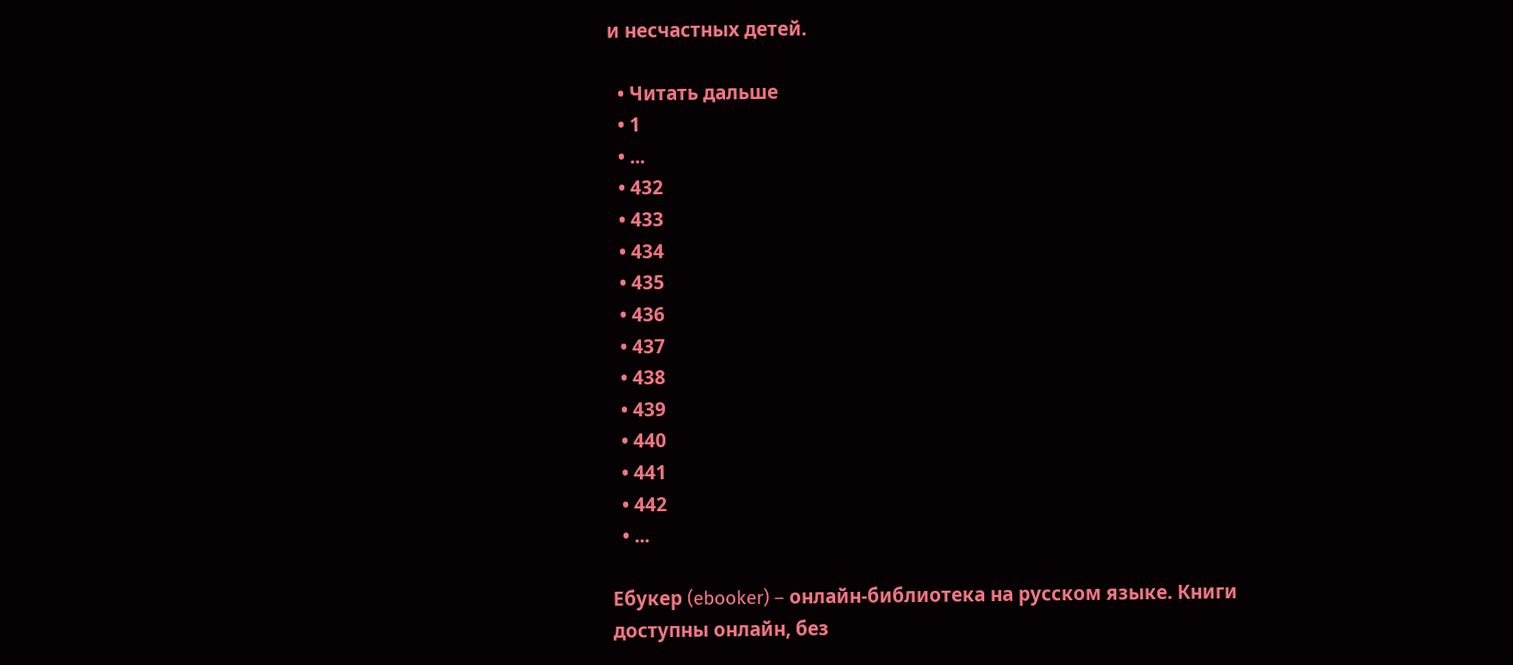и несчастных детей.

  • Читать дальше
  • 1
  • ...
  • 432
  • 433
  • 434
  • 435
  • 436
  • 437
  • 438
  • 439
  • 440
  • 441
  • 442
  • ...

Ебукер (ebooker) – онлайн-библиотека на русском языке. Книги доступны онлайн, без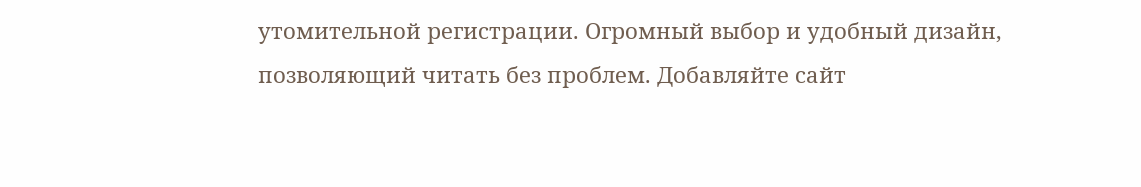утомительной регистрации. Огромный выбор и удобный дизайн, позволяющий читать без проблем. Добавляйте сайт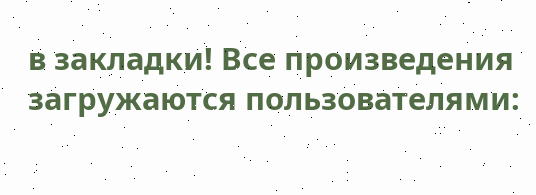в закладки! Все произведения загружаются пользователями: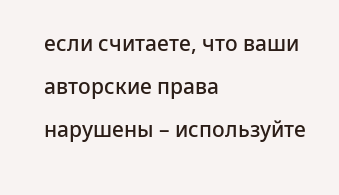если считаете, что ваши авторские права нарушены – используйте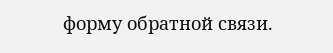форму обратной связи.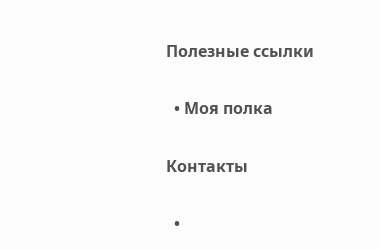Полезные ссылки

  • Моя полка

Контакты

  •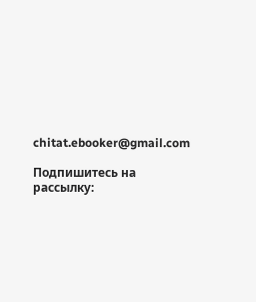chitat.ebooker@gmail.com

Подпишитесь на рассылку: